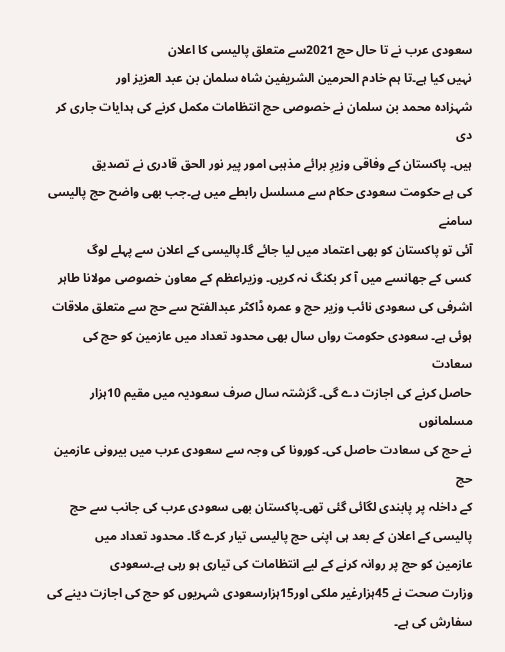سعودی عرب نے تا حال حج 2021سے متعلق پالیسی کا اعلان
نہیں کیا ہے۔تا ہم خادم الحرمین الشریفین شاہ سلمان بن عبد العزیز اور
شہزادہ محمد بن سلمان نے خصوصی حج انتظامات مکمل کرنے کی ہدایات جاری کر دی
ہیں۔ پاکستان کے وفاقی وزیرِ برائے مذہبی امور پیر نور الحق قادری نے تصدیق
کی ہے حکومت سعودی حکام سے مسلسل رابطے میں ہے۔جب بھی واضح حج پالیسی سامنے
آئی تو پاکستان کو بھی اعتماد میں لیا جائے گا۔پالیسی کے اعلان سے پہلے لوگ
کسی کے جھانسے میں آ کر بکنگ نہ کریں۔ وزیراعظم کے معاون خصوصی مولانا طاہر
اشرفی کی سعودی نائب وزیر حج و عمرہ ڈاکٹر عبدالفتح سے حج سے متعلق ملاقات
ہوئی ہے۔ سعودی حکومت رواں سال بھی محدود تعداد میں عازمین کو حج کی سعادت
حاصل کرنے کی اجازت دے گی۔ گزشتہ سال صرف سعودیہ میں مقیم 10ہزار مسلمانوں
نے حج کی سعادت حاصل کی۔ کورونا کی وجہ سے سعودی عرب میں بیرونی عازمین حج
کے داخلہ پر پابندی لگائی گئی تھی۔پاکستان بھی سعودی عرب کی جانب سے حج
پالیسی کے اعلان کے بعد ہی اپنی حج پالیسی تیار کرے گا۔ محدود تعداد میں
عازمین کو حج پر روانہ کرنے کے لیے انتظامات کی تیاری ہو رہی ہے۔سعودی
وزارت صحت نے 45ہزارغیر ملکی اور15ہزارسعودی شہریوں کو حج کی اجازت دینے کی
سفارش کی ہے۔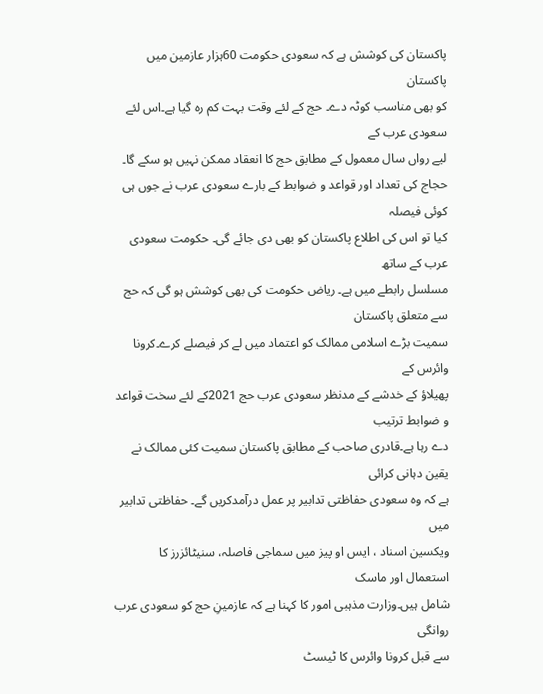پاکستان کی کوشش ہے کہ سعودی حکومت 60ہزار عازمین میں پاکستان
کو بھی مناسب کوٹہ دے۔ حج کے لئے وقت بہت کم رہ گیا ہے۔اس لئے سعودی عرب کے
لیے رواں سال معمول کے مطابق حج کا انعقاد ممکن نہیں ہو سکے گا۔
حجاج کی تعداد اور قواعد و ضوابط کے بارے سعودی عرب نے جوں ہی کوئی فیصلہ
کیا تو اس کی اطلاع پاکستان کو بھی دی جائے گی۔ حکومت سعودی عرب کے ساتھ
مسلسل رابطے میں ہے۔ ریاض حکومت کی بھی کوشش ہو گی کہ حج سے متعلق پاکستان
سمیت بڑے اسلامی ممالک کو اعتماد میں لے کر فیصلے کرے۔کرونا وائرس کے
پھیلاؤ کے خدشے کے مدنظر سعودی عرب حج 2021کے لئے سخت قواعد و ضوابط ترتیب
دے رہا ہے۔قادری صاحب کے مطابق پاکستان سمیت کئی ممالک نے یقین دہانی کرائی
ہے کہ وہ سعودی حفاظتی تدابیر پر عمل درآمدکریں گے۔ حفاظتی تدابیر میں
ویکسین اسناد ، ایس او پیز میں سماجی فاصلہ، سنیٹائزرز کا استعمال اور ماسک
شامل ہیں۔وزارت مذہبی امور کا کہنا ہے کہ عازمینِ حج کو سعودی عرب روانگی
سے قبل کرونا وائرس کا ٹیسٹ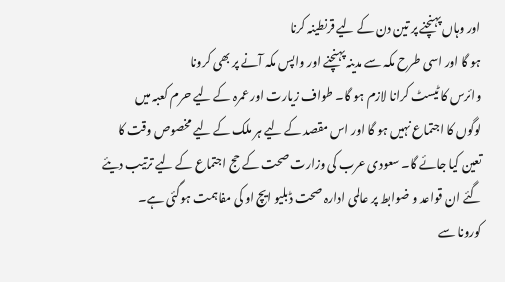اور وہاں پہنچنے پر تین دن کے لیے قرنطینہ کرنا
ہو گا اور اسی طرح مکہ سے مدینہ پہنچنے اور واپس مکہ آنے پر بھی کرونا
وائرس کا ٹیسٹ کرانا لازم ہو گا۔ طواف زیارت اور عمرہ کے لیے حرم کعبہ میں
لوگوں کا اجتماع نہیں ہو گا اور اس مقصد کے لیے ہر ملک کے لیے مخصوص وقت کا
تعین کیا جائے گا۔ سعودی عرب کی وزارت صحت کے حج اجتماع کے لیے ترتیب دیئے
گئے ان قواعد و ضوابط پر عالمی ادارہ صحت ڈبلیو ایچ او کی مفاہمت ہوگئی ہے۔
کورونا سے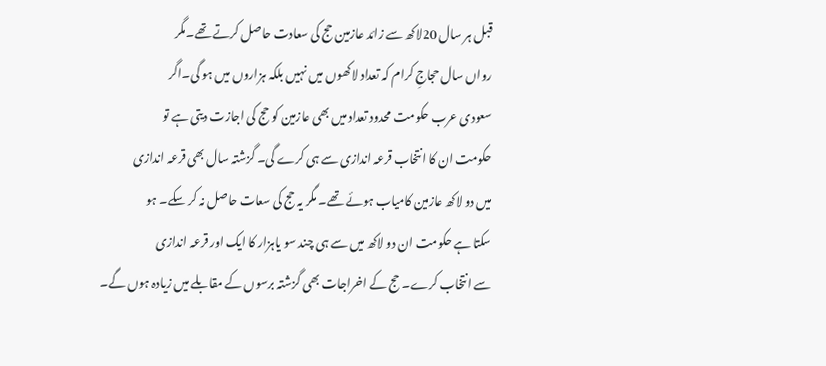قبل ہر سال 20لاکھ سے زائد عازمین حج کی سعادت حاصل کرتے تھے۔مگر
رواں سال حجاجِ کرام کہ تعداد لاکھوں میں نہیں بلکہ ہزاروں میں ہو گی۔اگر
سعودی عرب حکومت محدود تعداد میں بھی عازمین کو حج کی اجازت دیتی ہے تو
حکومت ان کا انتخاب قرعہ اندازی سے ہی کرے گی۔ گزشتہ سال بھی قرعہ اندازی
میں دو لاکھ عازمین کامیاب ہوئے تھے۔ مگر یہ حج کی سعات حاصل نہ کر سکے۔ ہو
سکتا ہے حکومت ان دو لاکھ میں سے ہی چند سو یاہزار کا ایک اور قرعہ اندازی
سے انتخاب کرے۔ حج کے اخراجات بھی گزشتہ برسوں کے مقابلے میں زیادہ ہوں گے۔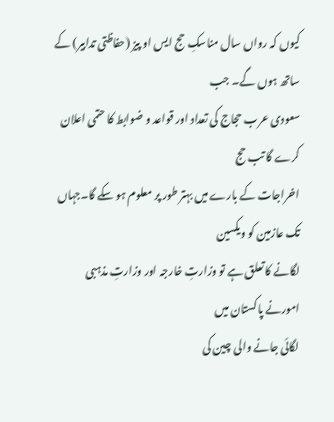کیوں کہ رواں سال مناسکِ حج ایس او پیز (حفاظتی تدابیر) کے ساتھ ہوں گے۔ جب
سعودی عرب حجاج کی تعداد اور قواعد و ضوابط کا حتمی اعلان کرے گا تب حج
اخراجات کے بارے میں بہتر طور پر معلوم ہو سکے گا۔جہاں تک عازمین کو ویکسین
لگانے کا تعلق ہے تو وزارتِ خارجہ اور وزارتِ مذہبی امورنے پاکستان میں
لگائی جانے والی چین کی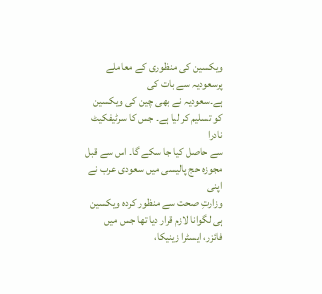ویکسین کی منظوری کے معاملے پرسعودیہ سے بات کی
ہے۔سعودیہ نے بھی چین کی ویکسین کو تسلیم کر لیا ہے۔ جس کا سرٹیفکیٹ نادرا
سے حاصل کیا جا سکے گا۔ اس سے قبل مجوزہ حج پالیسی میں سعودی عرب نے اپنی
وزارتِ صحت سے منظور کردہ ویکسین ہی لگوانا لازم قرار دیا تھا جس میں
فائزر، ایسٹرا زینیکا،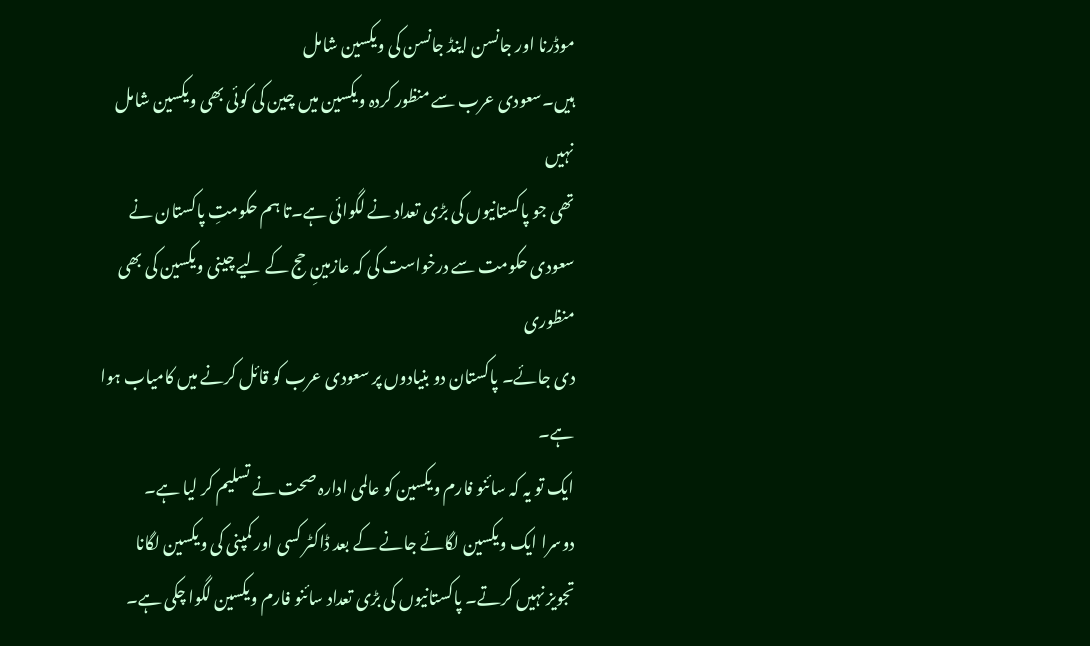موڈرنا اور جانسن اینڈ جانسن کی ویکسین شامل
ہیں۔سعودی عرب سے منظور کردہ ویکسین میں چین کی کوئی بھی ویکسین شامل نہیں
تھی جو پاکستانیوں کی بڑی تعداد نے لگوائی ہے۔تا ہم حکومتِ پاکستان نے
سعودی حکومت سے درخواست کی کہ عازمینِ حج کے لیے چینی ویکسین کی بھی منظوری
دی جائے۔ پاکستان دو بنیادوں پر سعودی عرب کو قائل کرنے میں کامیاب ہوا ہے۔
ایک تو یہ کہ سائنو فارم ویکسین کو عالمی ادارہ صحت نے تسلیم کر لیا ہے۔
دوسرا ایک ویکسین لگائے جانے کے بعد ڈاکٹر کسی اور کمپنی کی ویکسین لگانا
تجویز نہیں کرتے۔ پاکستانیوں کی بڑی تعداد سائنو فارم ویکسین لگوا چکی ہے۔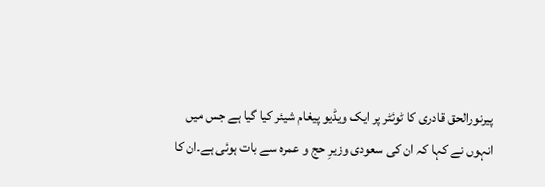پیرنورالحق قادری کا ٹوئٹر پر ایک ویڈیو پیغام شیئر کیا گیا ہے جس میں
انہوں نے کہا کہ ان کی سعودی وزیرِ حج و عمرہ سے بات ہوئی ہے۔ان کا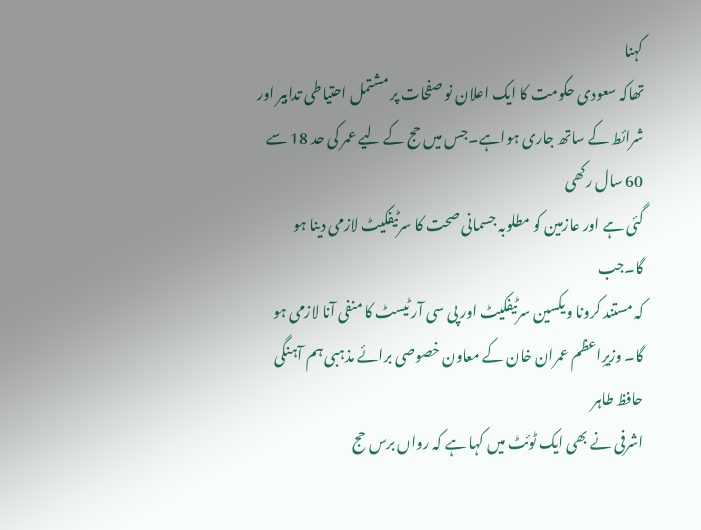کہنا
تھاکہ سعودی حکومت کا ایک اعلان نو صفحات پر مشتمل احتیاطی تدابیر اور
شرائط کے ساتھ جاری ہواہے۔جس میں حج کے لیے عمر کی حد 18 سے 60 سال رکھی
گئی ہے اور عازمین کو مطلوبہ جسمانی صحت کا سرٹیفکیٹ لازمی دینا ہو گا۔جب
کہ مستند کرونا ویکسین سرٹیفکیٹ اور پی سی آر ٹیسٹ کا منفی آنا لازمی ہو
گا۔ وزیرِاعظم عمران خان کے معاون خصوصی برائے مذہبی ہم آہنگی حافظ طاہر
اشرفی نے بھی ایک ٹوئٹ میں کہا ہے کہ رواں برس حج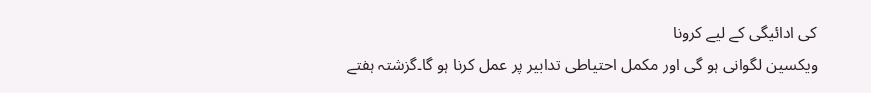کی ادائیگی کے لیے کرونا
ویکسین لگوانی ہو گی اور مکمل احتیاطی تدابیر پر عمل کرنا ہو گا۔گزشتہ ہفتے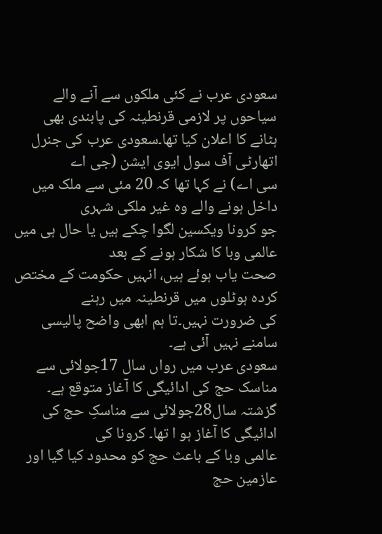سعودی عرب نے کئی ملکوں سے آنے والے سیاحوں پر لازمی قرنطینہ کی پابندی بھی
ہٹانے کا اعلان کیا تھا۔سعودی عرب کی جنرل اتھارٹی آف سول ایوی ایشن (جی اے
سی اے) نے کہا تھا کہ 20 مئی سے ملک میں داخل ہونے والے وہ غیر ملکی شہری
جو کرونا ویکسین لگوا چکے ہیں یا حال ہی میں عالمی وبا کا شکار ہونے کے بعد
صحت یاب ہوئے ہیں، انہیں حکومت کے مختص کردہ ہوٹلوں میں قرنطینہ میں رہنے
کی ضرورت نہیں۔تا ہم ابھی واضح پالیسی سامنے نہیں آئی ہے۔
سعودی عرب میں رواں سال 17جولائی سے مناسک حج کی ادائیگی کا آغاز متوقع ہے۔
گزشتہ سال28جولائی سے مناسکِ حج کی ادائیگی کا آغاز ہو ا تھا۔ کرونا کی
عالمی وبا کے باعث حج کو محدود کیا گیا اور عازمین حج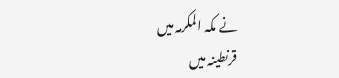نے مکہ المکرمہ میں
قرنطینہ میں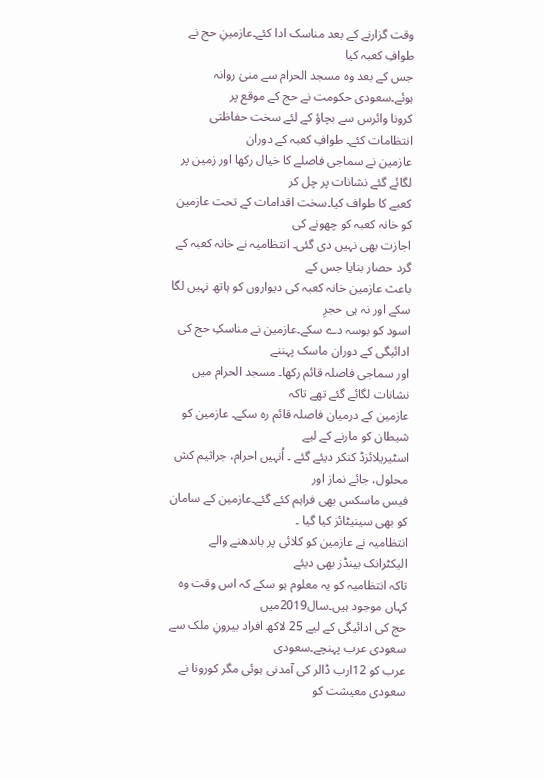وقت گزارنے کے بعد مناسک ادا کئے۔عازمینِ حج نے طوافِ کعبہ کیا
جس کے بعد وہ مسجد الحرام سے منیٰ روانہ ہوئے۔سعودی حکومت نے حج کے موقع پر
کرونا وائرس سے بچاؤ کے لئے سخت حفاظتی انتظامات کئے۔ طوافِ کعبہ کے دوران
عازمین نے سماجی فاصلے کا خیال رکھا اور زمین پر لگائے گئے نشانات پر چل کر
کعبے کا طواف کیا۔سخت اقدامات کے تحت عازمین کو خانہ کعبہ کو چھونے کی
اجازت بھی نہیں دی گئی۔ انتظامیہ نے خانہ کعبہ کے گرد حصار بنایا جس کے
باعث عازمین خانہ کعبہ کی دیواروں کو ہاتھ نہیں لگا سکے اور نہ ہی حجرِ
اسود کو بوسہ دے سکے۔عازمین نے مناسکِ حج کی ادائیگی کے دوران ماسک پہننے
اور سماجی فاصلہ قائم رکھا۔ مسجد الحرام میں نشانات لگائے گئے تھے تاکہ
عازمین کے درمیان فاصلہ قائم رہ سکے۔ عازمین کو شیطان کو مارنے کے لیے
اسٹیریلائزڈ کنکر دیئے گئے ۔ اُنہیں احرام، جراثیم کش محلول، جائے نماز اور
فیس ماسکس بھی فراہم کئے گئے۔عازمین کے سامان کو بھی سینیٹائز کیا گیا ۔
انتظامیہ نے عازمین کو کلائی پر باندھنے والے الیکٹرانک بینڈز بھی دیئے
تاکہ انتظامیہ کو یہ معلوم ہو سکے کہ اس وقت وہ کہاں موجود ہیں۔سال2019میں
حج کی ادائیگی کے لیے 25 لاکھ افراد بیرونِ ملک سے سعودی عرب پہنچے۔سعودی
عرب کو 12ارب ڈالر کی آمدنی ہوئی مگر کورونا نے سعودی معیشت کو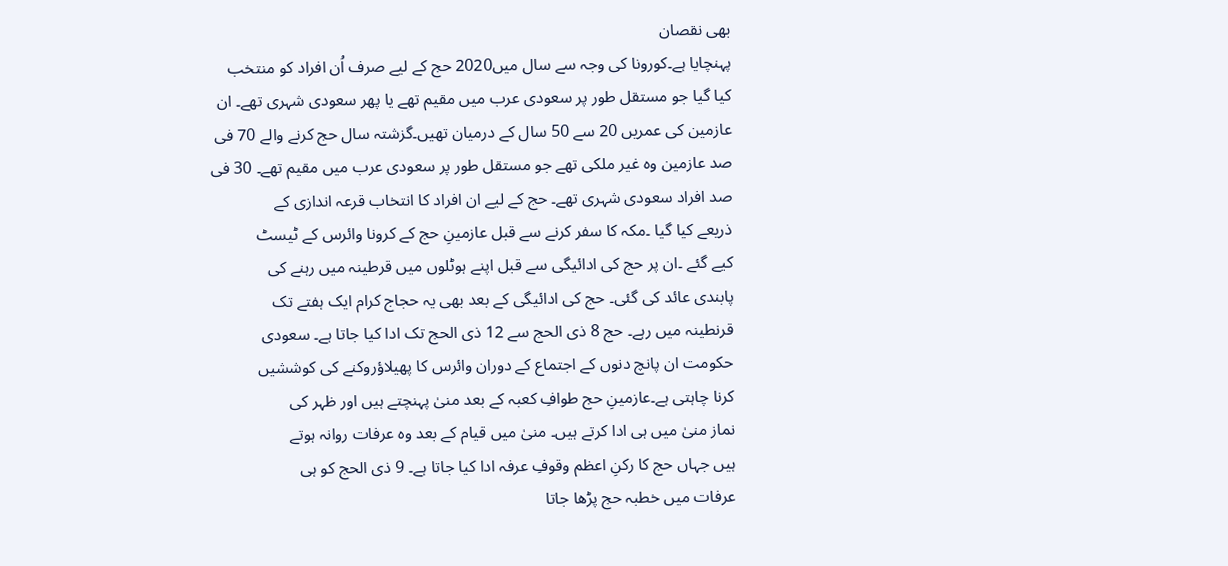بھی نقصان
پہنچایا ہے۔کورونا کی وجہ سے سال میں2020 حج کے لیے صرف اُن افراد کو منتخب
کیا گیا جو مستقل طور پر سعودی عرب میں مقیم تھے یا پھر سعودی شہری تھے۔ ان
عازمین کی عمریں 20 سے 50 سال کے درمیان تھیں۔گزشتہ سال حج کرنے والے 70 فی
صد عازمین وہ غیر ملکی تھے جو مستقل طور پر سعودی عرب میں مقیم تھے۔ 30 فی
صد افراد سعودی شہری تھے۔ حج کے لیے ان افراد کا انتخاب قرعہ اندازی کے
ذریعے کیا گیا ۔مکہ کا سفر کرنے سے قبل عازمینِ حج کے کرونا وائرس کے ٹیسٹ
کیے گئے ۔ان پر حج کی ادائیگی سے قبل اپنے ہوٹلوں میں قرطینہ میں رہنے کی
پابندی عائد کی گئی۔ حج کی ادائیگی کے بعد بھی یہ حجاج کرام ایک ہفتے تک
قرنطینہ میں رہے۔ حج 8 ذی الحج سے 12 ذی الحج تک ادا کیا جاتا ہے۔ سعودی
حکومت ان پانچ دنوں کے اجتماع کے دوران وائرس کا پھیلاؤروکنے کی کوششیں
کرنا چاہتی ہے۔عازمینِ حج طوافِ کعبہ کے بعد منیٰ پہنچتے ہیں اور ظہر کی
نماز منیٰ میں ہی ادا کرتے ہیں۔ منیٰ میں قیام کے بعد وہ عرفات روانہ ہوتے
ہیں جہاں حج کا رکنِ اعظم وقوفِ عرفہ ادا کیا جاتا ہے۔ 9 ذی الحج کو ہی
عرفات میں خطبہ حج پڑھا جاتا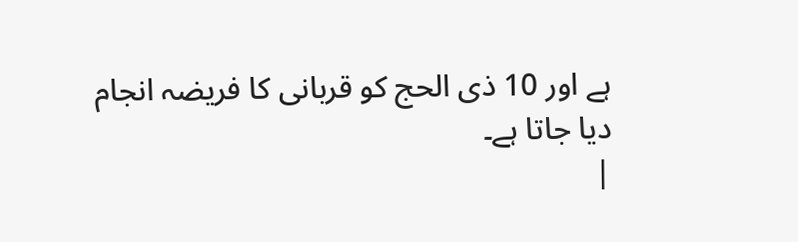ہے اور 10 ذی الحج کو قربانی کا فریضہ انجام
دیا جاتا ہے۔
|